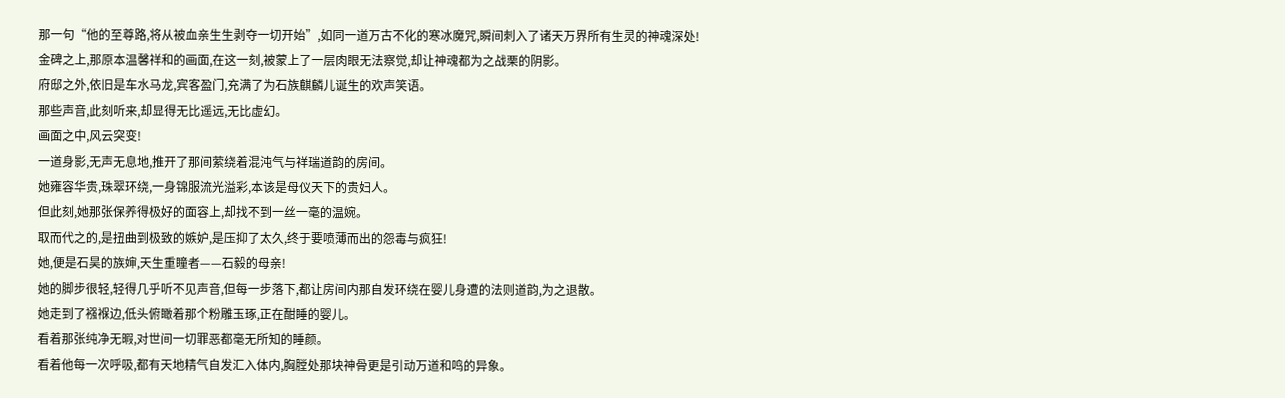那一句“他的至尊路,将从被血亲生生剥夺一切开始”,如同一道万古不化的寒冰魔咒,瞬间刺入了诸天万界所有生灵的神魂深处!
金碑之上,那原本温馨祥和的画面,在这一刻,被蒙上了一层肉眼无法察觉,却让神魂都为之战栗的阴影。
府邸之外,依旧是车水马龙,宾客盈门,充满了为石族麒麟儿诞生的欢声笑语。
那些声音,此刻听来,却显得无比遥远,无比虚幻。
画面之中,风云突变!
一道身影,无声无息地,推开了那间萦绕着混沌气与祥瑞道韵的房间。
她雍容华贵,珠翠环绕,一身锦服流光溢彩,本该是母仪天下的贵妇人。
但此刻,她那张保养得极好的面容上,却找不到一丝一毫的温婉。
取而代之的,是扭曲到极致的嫉妒,是压抑了太久,终于要喷薄而出的怨毒与疯狂!
她,便是石昊的族婶,天生重瞳者——石毅的母亲!
她的脚步很轻,轻得几乎听不见声音,但每一步落下,都让房间内那自发环绕在婴儿身遭的法则道韵,为之退散。
她走到了襁褓边,低头俯瞰着那个粉雕玉琢,正在酣睡的婴儿。
看着那张纯净无暇,对世间一切罪恶都毫无所知的睡颜。
看着他每一次呼吸,都有天地精气自发汇入体内,胸膛处那块神骨更是引动万道和鸣的异象。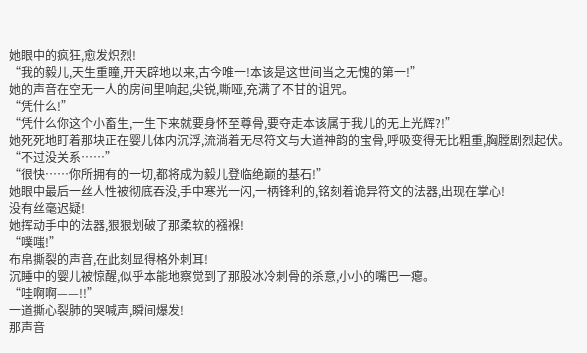她眼中的疯狂,愈发炽烈!
“我的毅儿,天生重瞳,开天辟地以来,古今唯一!本该是这世间当之无愧的第一!”
她的声音在空无一人的房间里响起,尖锐,嘶哑,充满了不甘的诅咒。
“凭什么!”
“凭什么你这个小畜生,一生下来就要身怀至尊骨,要夺走本该属于我儿的无上光辉?!”
她死死地盯着那块正在婴儿体内沉浮,流淌着无尽符文与大道神韵的宝骨,呼吸变得无比粗重,胸膛剧烈起伏。
“不过没关系……”
“很快……你所拥有的一切,都将成为毅儿登临绝巅的基石!”
她眼中最后一丝人性被彻底吞没,手中寒光一闪,一柄锋利的,铭刻着诡异符文的法器,出现在掌心!
没有丝毫迟疑!
她挥动手中的法器,狠狠划破了那柔软的襁褓!
“噗嗤!”
布帛撕裂的声音,在此刻显得格外刺耳!
沉睡中的婴儿被惊醒,似乎本能地察觉到了那股冰冷刺骨的杀意,小小的嘴巴一瘪。
“哇啊啊——!!”
一道撕心裂肺的哭喊声,瞬间爆发!
那声音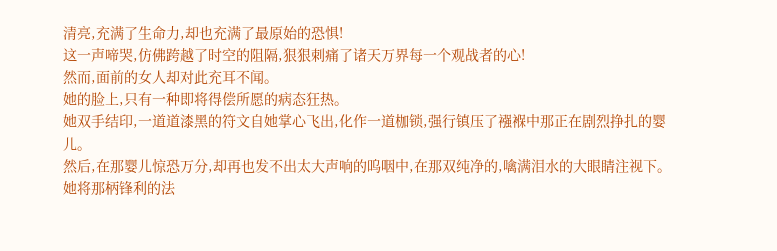清亮,充满了生命力,却也充满了最原始的恐惧!
这一声啼哭,仿佛跨越了时空的阻隔,狠狠刺痛了诸天万界每一个观战者的心!
然而,面前的女人却对此充耳不闻。
她的脸上,只有一种即将得偿所愿的病态狂热。
她双手结印,一道道漆黑的符文自她掌心飞出,化作一道枷锁,强行镇压了襁褓中那正在剧烈挣扎的婴儿。
然后,在那婴儿惊恐万分,却再也发不出太大声响的呜咽中,在那双纯净的,噙满泪水的大眼睛注视下。
她将那柄锋利的法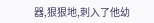器,狠狠地,刺入了他幼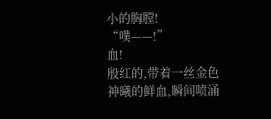小的胸膛!
“噗——!”
血!
殷红的,带着一丝金色神曦的鲜血,瞬间喷涌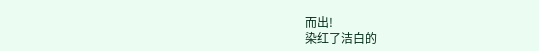而出!
染红了洁白的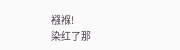襁褓!
染红了那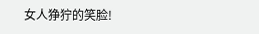女人狰狞的笑脸!